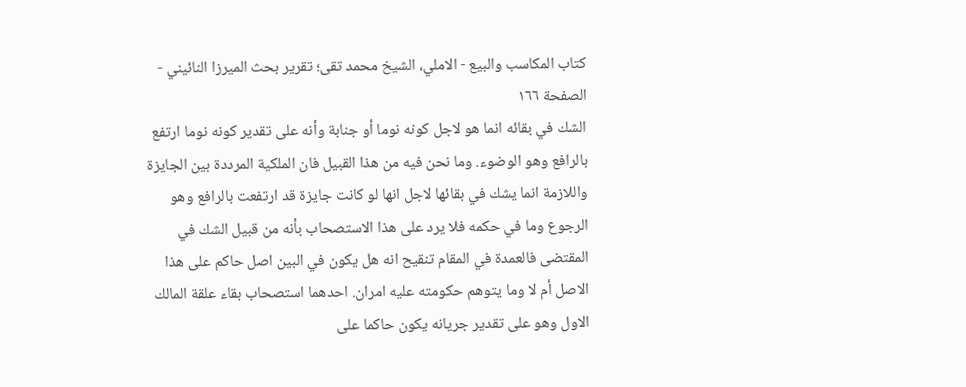كتاب المكاسب والبيع - الاملي، الشيخ محمد تقى؛ تقرير بحث الميرزا النائيني - الصفحة ١٦٦
الشك في بقائه انما هو لاجل كونه نوما أو جنابة وأنه على تقدير كونه نوما ارتفع بالرافع وهو الوضوء. وما نحن فيه من هذا القبيل فان الملكية المرددة بين الجايزة واللازمة انما يشك في بقائها لاجل انها لو كانت جايزة قد ارتفعت بالرافع وهو الرجوع وما في حكمه فلا يرد على هذا الاستصحاب بأنه من قبيل الشك في المقتضى فالعمدة في المقام تنقيح انه هل يكون في البين اصل حاكم على هذا الاصل أم لا وما يتوهم حكومته عليه امران. احدهما استصحاب بقاء علقة المالك الاول وهو على تقدير جريانه يكون حاكما على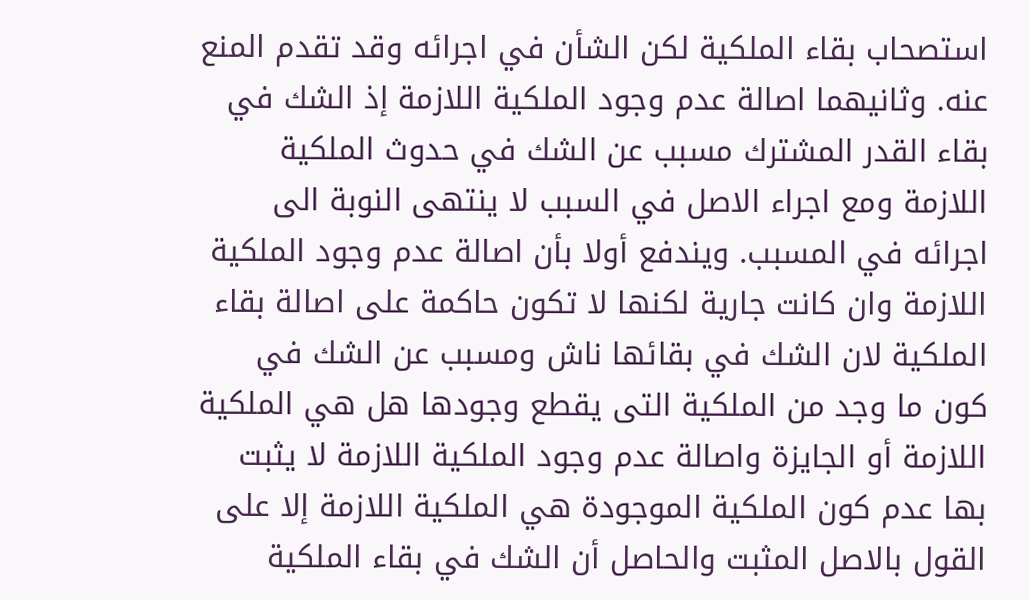استصحاب بقاء الملكية لكن الشأن في اجرائه وقد تقدم المنع عنه. وثانيهما اصالة عدم وجود الملكية اللازمة إذ الشك في بقاء القدر المشترك مسبب عن الشك في حدوث الملكية اللازمة ومع اجراء الاصل في السبب لا ينتهى النوبة الى اجرائه في المسبب. ويندفع أولا بأن اصالة عدم وجود الملكية اللازمة وان كانت جارية لكنها لا تكون حاكمة على اصالة بقاء الملكية لان الشك في بقائها ناش ومسبب عن الشك في كون ما وجد من الملكية التى يقطع وجودها هل هي الملكية اللازمة أو الجايزة واصالة عدم وجود الملكية اللازمة لا يثبت بها عدم كون الملكية الموجودة هي الملكية اللازمة إلا على القول بالاصل المثبت والحاصل أن الشك في بقاء الملكية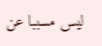ليس مسببا عن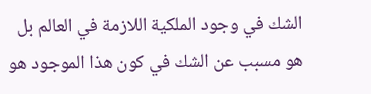الشك في وجود الملكية اللازمة في العالم بل هو مسبب عن الشك في كون هذا الموجود هو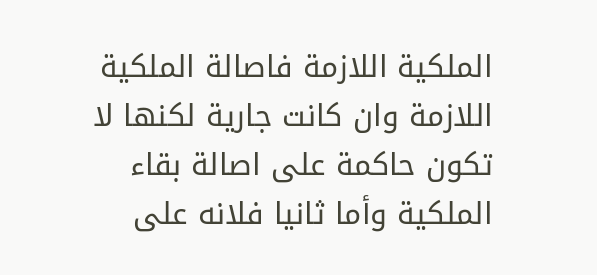الملكية اللازمة فاصالة الملكية اللازمة وان كانت جارية لكنها لا تكون حاكمة على اصالة بقاء الملكية وأما ثانيا فلانه على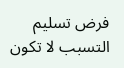فرض تسليم التسبب لا تكون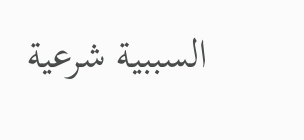السببية شرعية